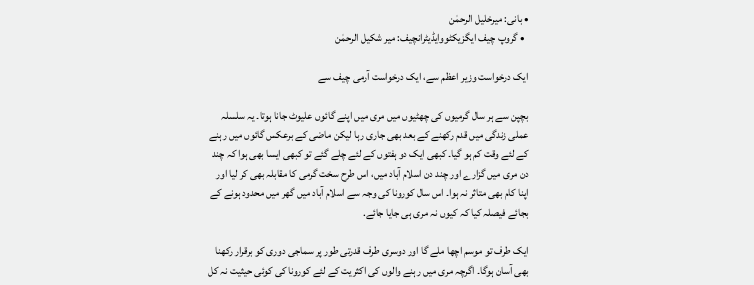• بانی: میرخلیل الرحمٰن
  • گروپ چیف ایگزیکٹووایڈیٹرانچیف: میر شکیل الرحمٰن

ایک درخواست وزیر اعظم سے، ایک درخواست آرمی چیف سے

بچپن سے ہر سال گرمیوں کی چھٹیوں میں مری میں اپنے گائوں علیوٹ جانا ہوتا۔ یہ سلسلہ عملی زندگی میں قدم رکھنے کے بعد بھی جاری رہا لیکن ماضی کے برعکس گائوں میں رہنے کے لئے وقت کم ہو گیا۔ کبھی ایک دو ہفتوں کے لئے چلے گئے تو کبھی ایسا بھی ہوا کہ چند دن مری میں گزارے اور چند دن اسلام آباد میں، اس طرح سخت گرمی کا مقابلہ بھی کر لیا اور اپنا کام بھی متاثر نہ ہوا۔ اس سال کورونا کی وجہ سے اسلام آباد میں گھر میں محدود ہونے کے بجائے فیصلہ کیا کہ کیوں نہ مری ہی جایا جائے.

ایک طرف تو موسم اچھا ملے گا اور دوسری طرف قدرتی طور پر سماجی دوری کو برقرار رکھنا بھی آسان ہوگا۔ اگرچہ مری میں رہنے والوں کی اکثریت کے لئے کورونا کی کوئی حیثیت نہ کل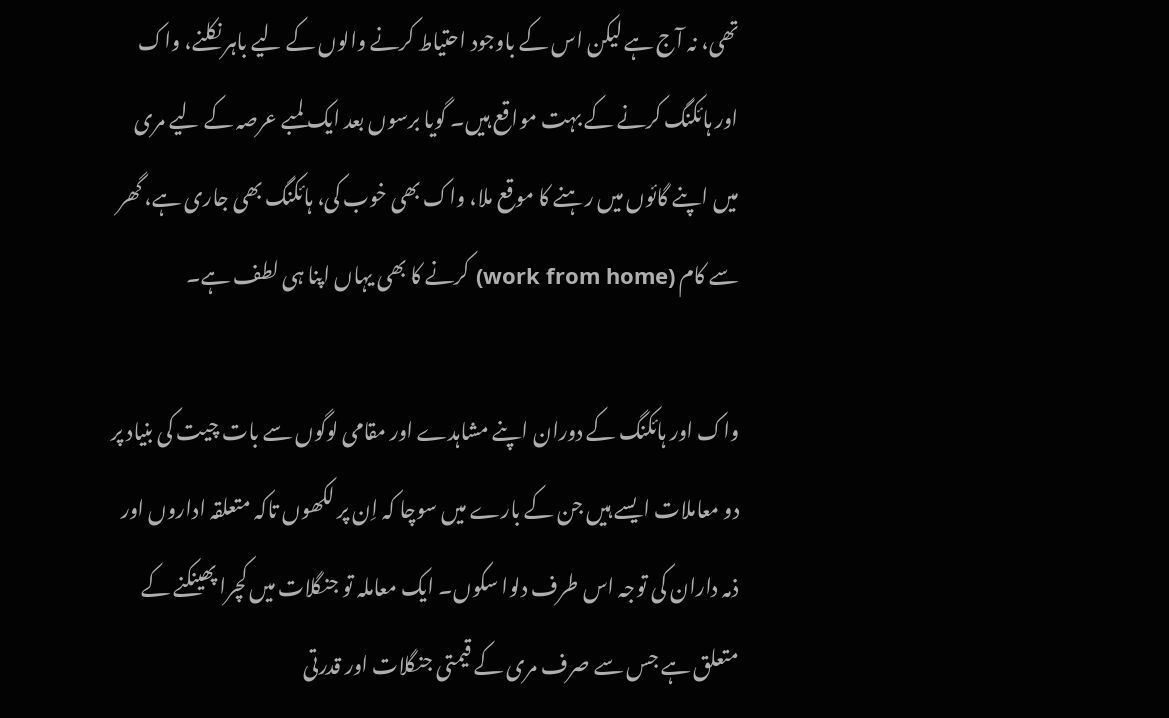تھی، نہ آج ہے لیکن اس کے باوجود احتیاط کرنے والوں کے لیے باہر نکلنے، واک اور ہائکنگ کرنے کے بہت مواقع ہیں۔ گویا برسوں بعد ایک لمبے عرصہ کے لیے مری میں اپنے گائوں میں رہنے کا موقع ملا، واک بھی خوب کی، ہائکنگ بھی جاری ہے، گھر سے کام (work from home) کرنے کا بھی یہاں اپنا ہی لطف ہے۔

واک اور ہائکنگ کے دوران اپنے مشاہدے اور مقامی لوگوں سے بات چیت کی بنیاد پر دو معاملات ایسے ہیں جن کے بارے میں سوچا کہ اِن پر لکھوں تاکہ متعلقہ اداروں اور ذمہ داران کی توجہ اس طرف دلوا سکوں۔ ایک معاملہ تو جنگلات میں کچرا پھینکنے کے متعلق ہے جس سے صرف مری کے قیمتی جنگلات اور قدرتی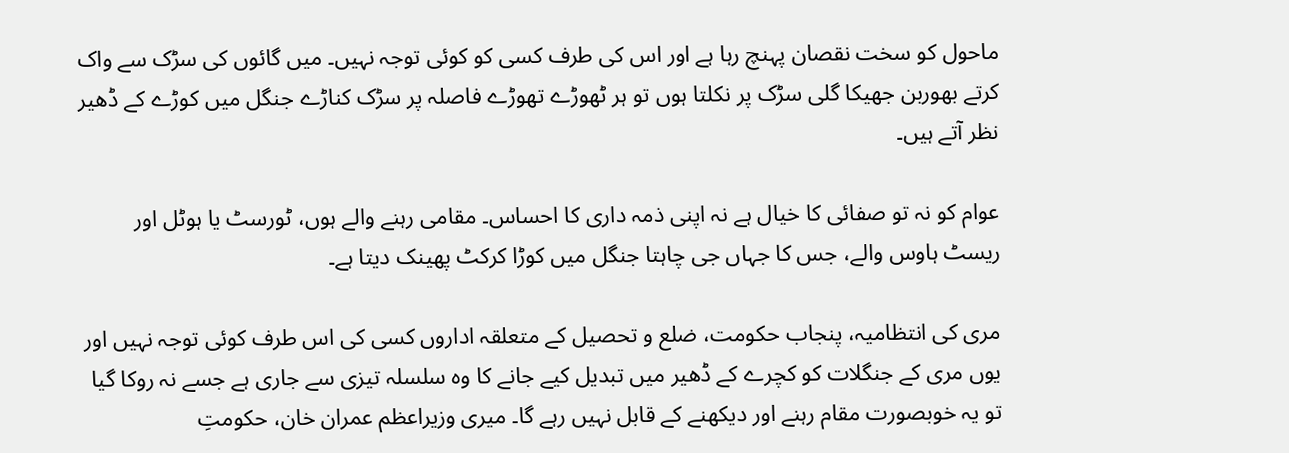ماحول کو سخت نقصان پہنچ رہا ہے اور اس کی طرف کسی کو کوئی توجہ نہیں۔ میں گائوں کی سڑک سے واک کرتے بھوربن جھیکا گلی سڑک پر نکلتا ہوں تو ہر ٹھوڑے تھوڑے فاصلہ پر سڑک کناڑے جنگل میں کوڑے کے ڈھیر نظر آتے ہیں۔

عوام کو نہ تو صفائی کا خیال ہے نہ اپنی ذمہ داری کا احساس۔ مقامی رہنے والے ہوں، ٹورسٹ یا ہوٹل اور ریسٹ ہاوس والے، جس کا جہاں جی چاہتا جنگل میں کوڑا کرکٹ پھینک دیتا ہے۔

مری کی انتظامیہ، پنجاب حکومت، ضلع و تحصیل کے متعلقہ اداروں کسی کی اس طرف کوئی توجہ نہیں اور یوں مری کے جنگلات کو کچرے کے ڈھیر میں تبدیل کیے جانے کا وہ سلسلہ تیزی سے جاری ہے جسے نہ روکا گیا تو یہ خوبصورت مقام رہنے اور دیکھنے کے قابل نہیں رہے گا۔ میری وزیراعظم عمران خان، حکومتِ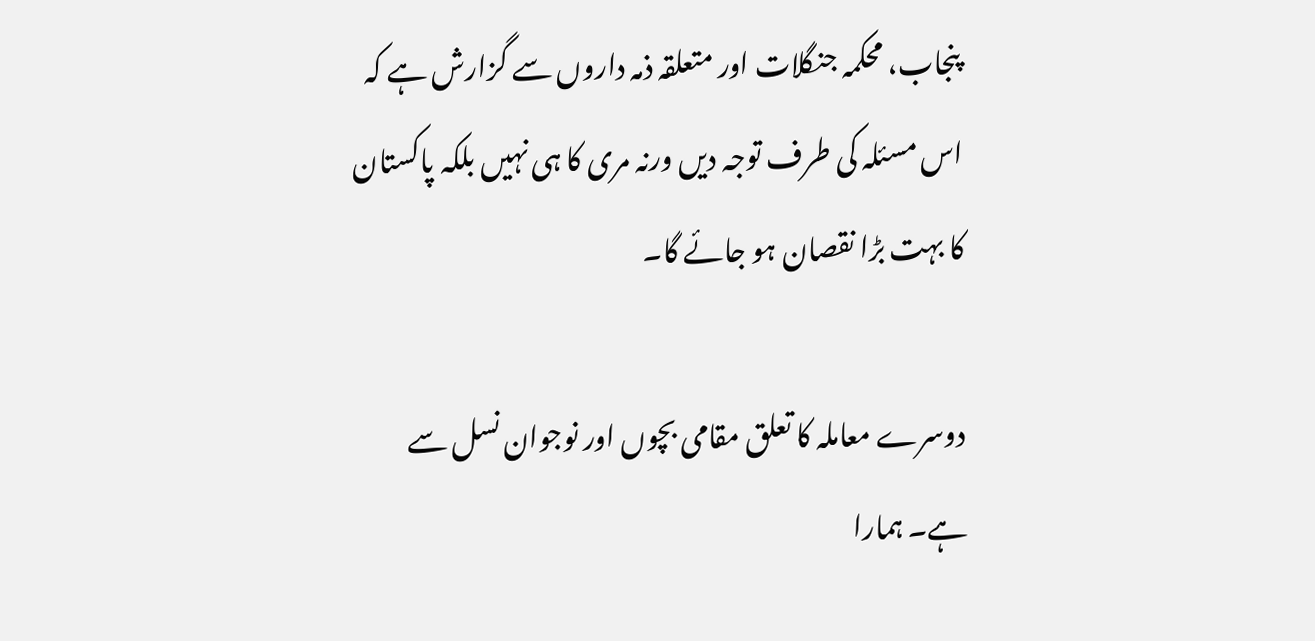پنجاب، محکمہ جنگلات اور متعلقہ ذمہ داروں سے گزارش ہے کہ اس مسئلہ کی طرف توجہ دیں ورنہ مری کا ہی نہیں بلکہ پاکستان کا بہت بڑا نقصان ہو جائے گا۔

دوسرے معاملہ کا تعلق مقامی بچوں اور نوجوان نسل سے ہے۔ ہمارا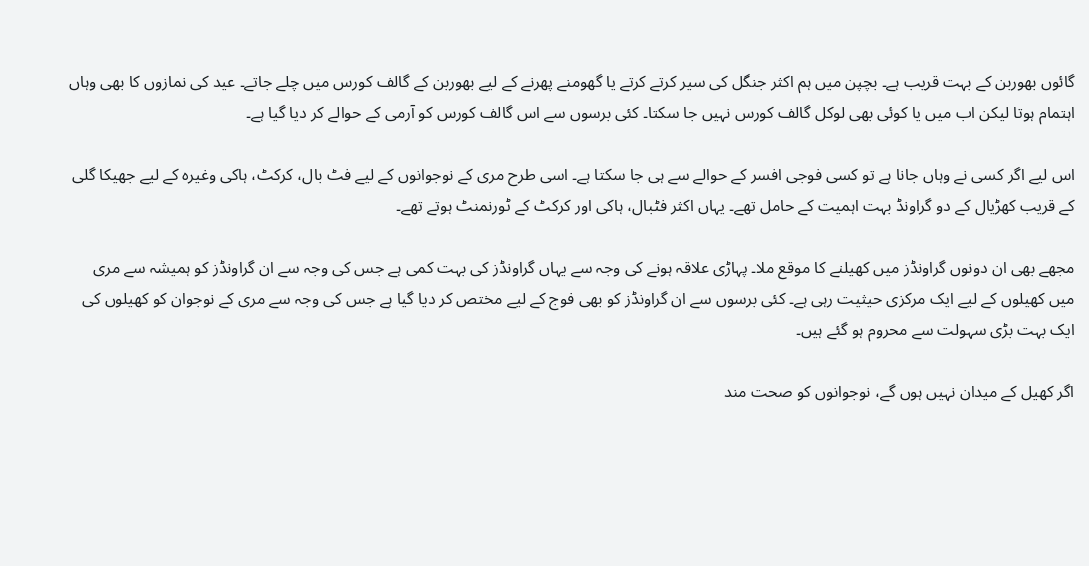گائوں بھوربن کے بہت قریب ہے۔ بچپن میں ہم اکثر جنگل کی سیر کرتے کرتے یا گھومنے پھرنے کے لیے بھوربن کے گالف کورس میں چلے جاتے۔ عید کی نمازوں کا بھی وہاں اہتمام ہوتا لیکن اب میں یا کوئی بھی لوکل گالف کورس نہیں جا سکتا۔ کئی برسوں سے اس گالف کورس کو آرمی کے حوالے کر دیا گیا ہے۔

اس لیے اگر کسی نے وہاں جانا ہے تو کسی فوجی افسر کے حوالے سے ہی جا سکتا ہے۔ اسی طرح مری کے نوجوانوں کے لیے فٹ بال، کرکٹ، ہاکی وغیرہ کے لیے جھیکا گلی کے قریب کھڑیال کے دو گراونڈ بہت اہمیت کے حامل تھے۔ یہاں اکثر فٹبال، ہاکی اور کرکٹ کے ٹورنمنٹ ہوتے تھے۔

مجھے بھی ان دونوں گراونڈز میں کھیلنے کا موقع ملا۔ پہاڑی علاقہ ہونے کی وجہ سے یہاں گراونڈز کی بہت کمی ہے جس کی وجہ سے ان گراونڈز کو ہمیشہ سے مری میں کھیلوں کے لیے ایک مرکزی حیثیت رہی ہے۔ کئی برسوں سے ان گراونڈز کو بھی فوج کے لیے مختص کر دیا گیا ہے جس کی وجہ سے مری کے نوجوان کو کھیلوں کی ایک بہت بڑی سہولت سے محروم ہو گئے ہیں۔

اگر کھیل کے میدان نہیں ہوں گے، نوجوانوں کو صحت مند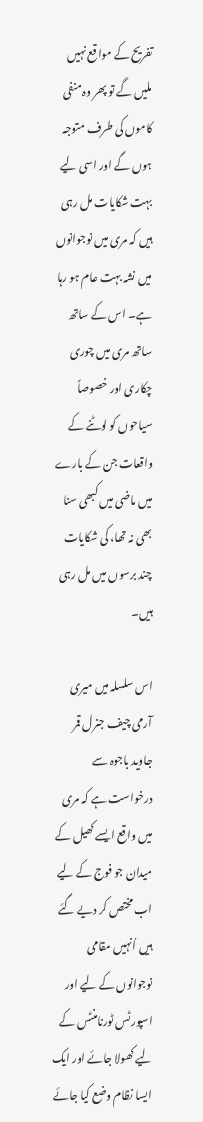تفریح کے مواقع نہیں ملیں گے تو پھر وہ منفی کاموں کی طرف متوجہ ہوں گے اور اسی لیے بہت شکایات مل رہی ہیں کہ مری میں نوجوانوں میں نشہ بہت عام ہو رہا ہے۔ اس کے ساتھ ساتھ مری میں چوری چکاری اور خصوصاً سیاحوں کو لوٹنے کے واقعات جن کے بارے میں ماضی میں کبھی سنا بھی نہ تھا، کی شکایات چند برسوں میں مل رہی ہیں۔

اس سلسلہ میں میری آرمی چیف جنرل قمر جاوید باجوہ سے درخواست ہے کہ مری میں واقع ایسے کھیل کے میدان جو فوج کے لیے اب مختص کر دیے گئے ہیں اُنہیں مقامی نوجوانوں کے لیے اور اسپورٹس ٹورنامنٹس کے لیے کھولا جائے اور ایک ایسا نظام وضع کیا جائے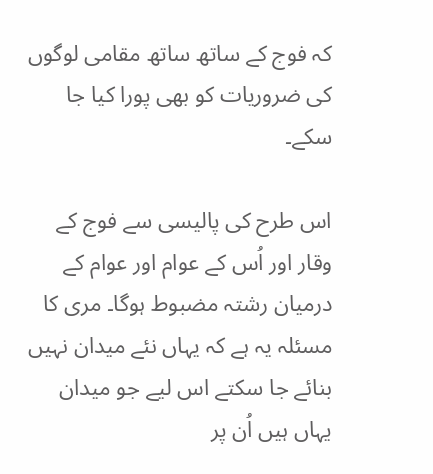کہ فوج کے ساتھ ساتھ مقامی لوگوں کی ضروریات کو بھی پورا کیا جا سکے۔

اس طرح کی پالیسی سے فوج کے وقار اور اُس کے عوام اور عوام کے درمیان رشتہ مضبوط ہوگا۔ مری کا مسئلہ یہ ہے کہ یہاں نئے میدان نہیں بنائے جا سکتے اس لیے جو میدان یہاں ہیں اُن پر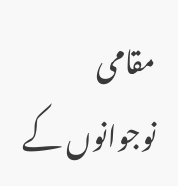مقامی نوجوانوں کے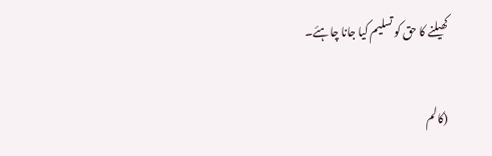کھیلنے کا حق کو تسلیم کیا جانا چاہئے۔

(کالم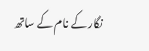نگار کے نام کے ساتھ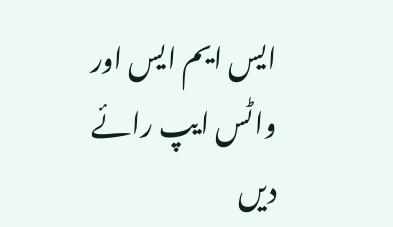ایس ایم ایس اور واٹس ایپ رائے دیں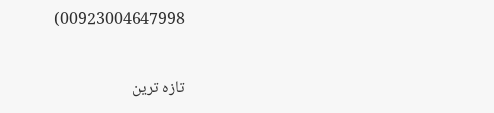00923004647998)

تازہ ترین